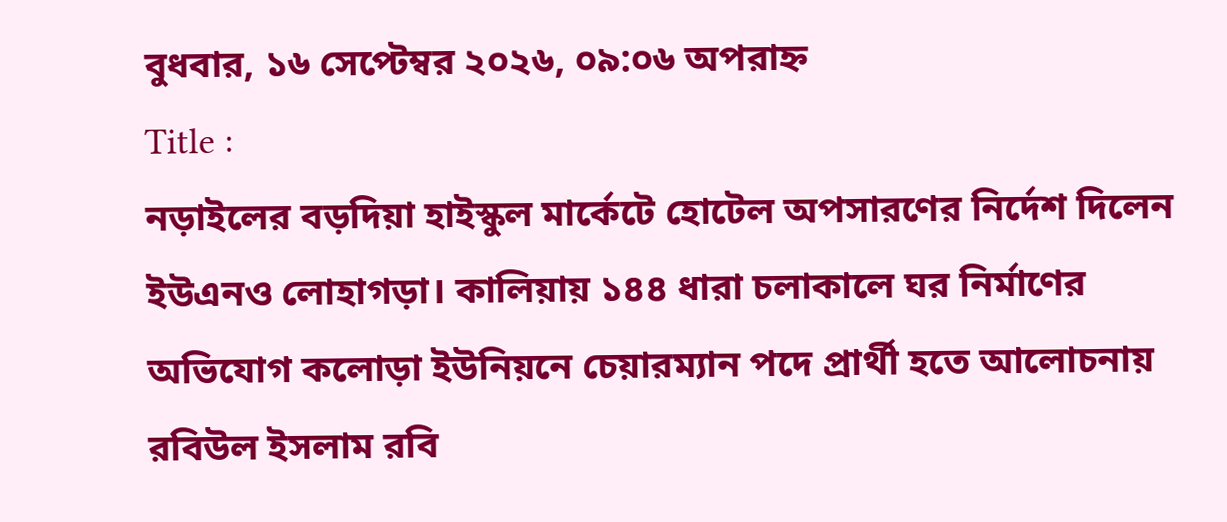বুধবার, ১৬ সেপ্টেম্বর ২০২৬, ০৯:০৬ অপরাহ্ন
Title :
নড়াইলের বড়দিয়া হাইস্কুল মার্কেটে হোটেল অপসারণের নির্দেশ দিলেন ইউএনও লোহাগড়া। কালিয়ায় ১৪৪ ধারা চলাকালে ঘর নির্মাণের অভিযোগ কলোড়া ইউনিয়নে চেয়ারম্যান পদে প্রার্থী হতে আলোচনায় রবিউল ইসলাম রবি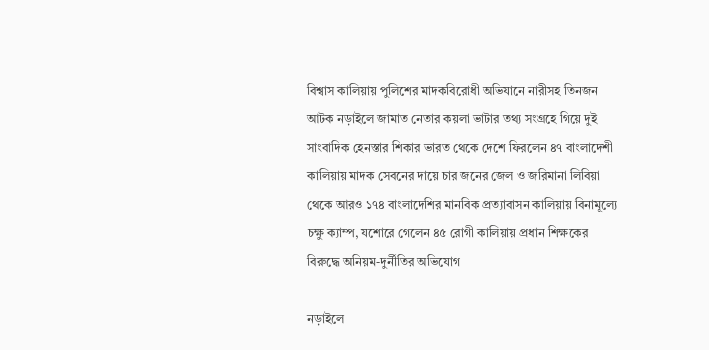বিশ্বাস কালিয়ায় পুলিশের মাদকবিরোধী অভিযানে নারীসহ তিনজন আটক নড়াইলে জামাত নেতার কয়লা ভাটার তথ্য সংগ্রহে গিয়ে দুই সাংবাদিক হেনস্তার শিকার ভারত থেকে দেশে ফিরলেন ৪৭ বাংলাদেশী কালিয়ায় মাদক সেবনের দায়ে চার জনের জেল ও জরিমানা লিবিয়া থেকে আরও ১৭৪ বাংলাদেশির মানবিক প্রত্যাবাসন কালিয়ায় বিনামূল্যে চক্ষু ক্যাম্প, যশোরে গেলেন ৪৫ রোগী কালিয়ায় প্রধান শিক্ষকের বিরুদ্ধে অনিয়ম-দুর্নীতির অভিযোগ

নড়াইলে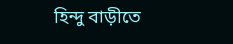হিন্দু বাড়ীতে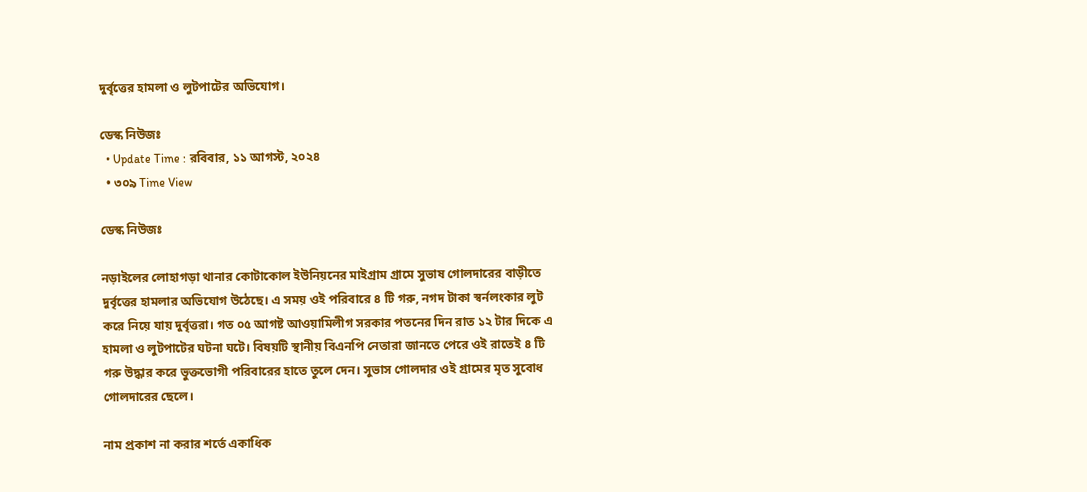দুর্বৃত্তের হামলা ও লুটপাটের অভিযোগ।

ডেস্ক নিউজঃ
  • Update Time : রবিবার, ১১ আগস্ট, ২০২৪
  • ৩০৯ Time View

ডেস্ক নিউজঃ

নড়াইলের লোহাগড়া থানার কোটাকোল ইউনিয়নের মাইগ্রাম গ্রামে সুভাষ গোলদারের বাড়ীতে দুর্বৃত্তের হামলার অভিযোগ উঠেছে। এ সময় ওই পরিবারে ৪ টি গরু, নগদ টাকা স্বর্নলংকার লুট করে নিয়ে যায় দুর্বৃত্তরা। গত ০৫ আগষ্ট আওয়ামিলীগ সরকার পতনের দিন রাত ১২ টার দিকে এ হামলা ও লুটপাটের ঘটনা ঘটে। বিষয়টি স্থানীয় বিএনপি নেতারা জানতে পেরে ওই রাতেই ৪ টি গরু উদ্ধার করে ভুক্তভোগী পরিবারের হাতে তুলে দেন। সুভাস গোলদার ওই গ্রামের মৃত সুবোধ গোলদারের ছেলে।

নাম প্রকাশ না করার শর্তে একাধিক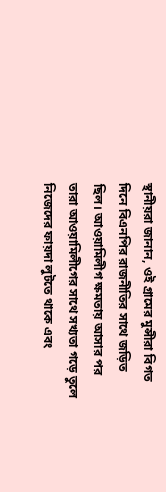স্থানীয়রা জানান, ওই গ্রামের মুন্সীরা বিগত দিনে বিএনপির রাজনীতির সাথে জড়িত ছিল। আওয়ামিলীগ ক্ষমতায় আসার পর তারা আওয়ামিলীগের সাথে সখ্যতা গড়ে তুলে নিজেদের ফায়দা লুটতে থাকে এবং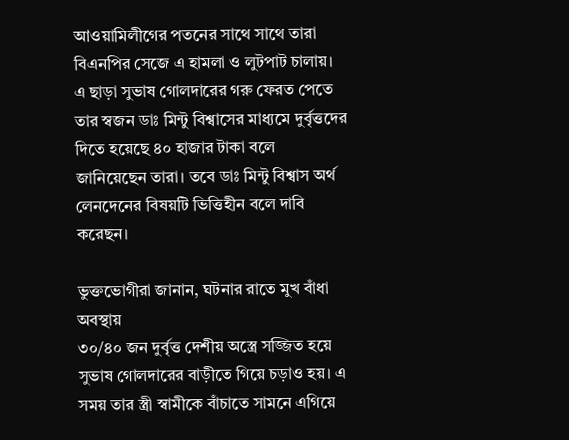আওয়ামিলীগের পতনের সাথে সাথে তারা বিএনপির সেজে এ হামলা ও লুটপাট চালায়। এ ছাড়া সুভাষ গোলদারের গরু ফেরত পেতে তার স্বজন ডাঃ মিন্টু বিশ্বাসের মাধ্যমে দুর্বৃত্তদের দিতে হয়েছে ৪০ হাজার টাকা বলে জানিয়েছেন তারা। তবে ডাঃ মিন্টু বিশ্বাস অর্থ লেনদেনের বিষয়টি ভিত্তিহীন বলে দাবি করেছন।

ভুক্তভোগীরা জানান, ঘটনার রাতে মুখ বাঁধা অবস্থায়
৩০/৪০ জন দুর্বৃত্ত দেশীয় অস্ত্রে সজ্জিত হয়ে সুভাষ গোলদারের বাড়ীতে গিয়ে চড়াও হয়। এ সময় তার স্ত্রী স্বামীকে বাঁচাতে সামনে এগিয়ে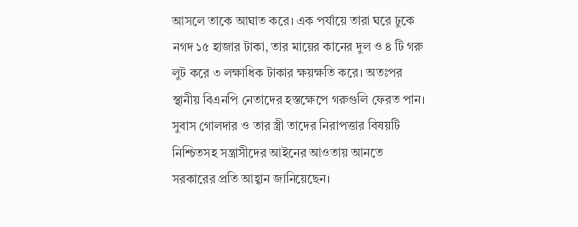আসলে তাকে আঘাত করে। এক পর্যায়ে তারা ঘরে ঢুকে নগদ ১৫ হাজার টাকা, তার মায়ের কানের দুল ও ৪ টি গরু লুট করে ৩ লক্ষাধিক টাকার ক্ষয়ক্ষতি করে। অতঃপর স্থানীয় বিএনপি নেতাদের হস্তক্ষেপে গরুগুলি ফেরত পান। সুবাস গোলদার ও তার স্ত্রী তাদের নিরাপত্তার বিষয়টি নিশ্চিতসহ সন্ত্রাসীদের আইনের আওতায় আনতে সরকারের প্রতি আহ্বান জানিয়েছেন।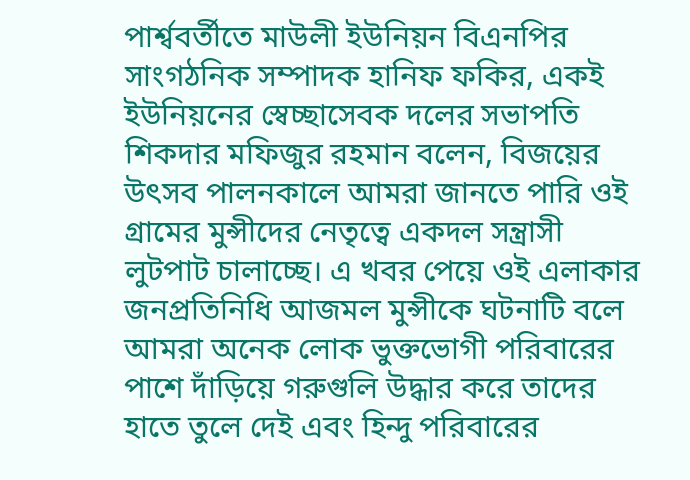পার্শ্ববর্তীতে মাউলী ইউনিয়ন বিএনপির সাংগঠনিক সম্পাদক হানিফ ফকির, একই ইউনিয়নের স্বেচ্ছাসেবক দলের সভাপতি শিকদার মফিজুর রহমান বলেন, বিজয়ের উৎসব পালনকালে আমরা জানতে পারি ওই গ্রামের মুন্সীদের নেতৃত্বে একদল সন্ত্রাসী লুটপাট চালাচ্ছে। এ খবর পেয়ে ওই এলাকার জনপ্রতিনিধি আজমল মুন্সীকে ঘটনাটি বলে আমরা অনেক লোক ভুক্তভোগী পরিবারের পাশে দাঁড়িয়ে গরুগুলি উদ্ধার করে তাদের হাতে তুলে দেই এবং হিন্দু পরিবারের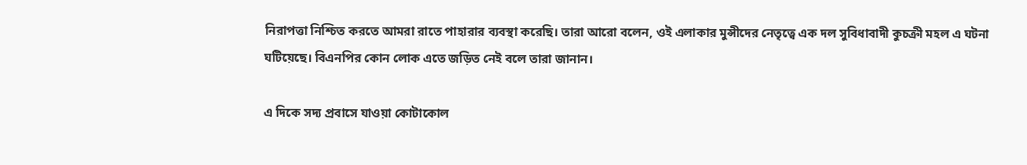নিরাপত্তা নিশ্চিত করতে আমরা রাতে পাহারার ব্যবস্থা করেছি। তারা আরো বলেন, ওই এলাকার মুন্সীদের নেতৃত্বে এক দল সুবিধাবাদী কুচক্রী মহল এ ঘটনা ঘটিয়েছে। বিএনপির কোন লোক এতে জড়িত নেই বলে তারা জানান।

এ দিকে সদ্য প্রবাসে যাওয়া কোটাকোল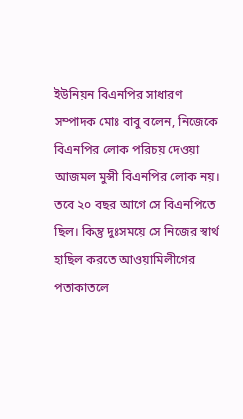ইউনিয়ন বিএনপির সাধারণ সম্পাদক মোঃ বাবু বলেন, নিজেকে বিএনপির লোক পরিচয় দেওয়া আজমল মুন্সী বিএনপির লোক নয়। তবে ২০ বছর আগে সে বিএনপিতে ছিল। কিন্তু দুঃসময়ে সে নিজের স্বার্থ হাছিল করতে আওয়ামিলীগের পতাকাতলে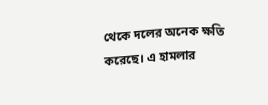থেকে দলের অনেক ক্ষতি করেছে। এ হামলার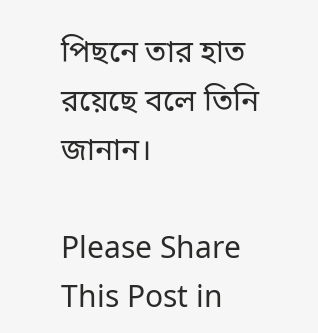পিছনে তার হাত রয়েছে বলে তিনি জানান।

Please Share This Post in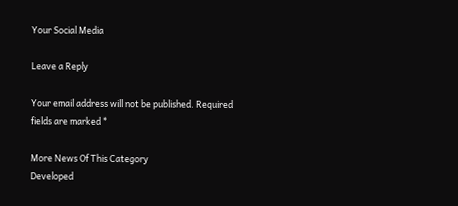Your Social Media

Leave a Reply

Your email address will not be published. Required fields are marked *

More News Of This Category
Developed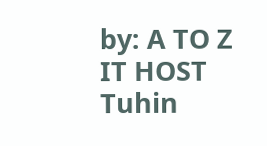by: A TO Z IT HOST
Tuhin